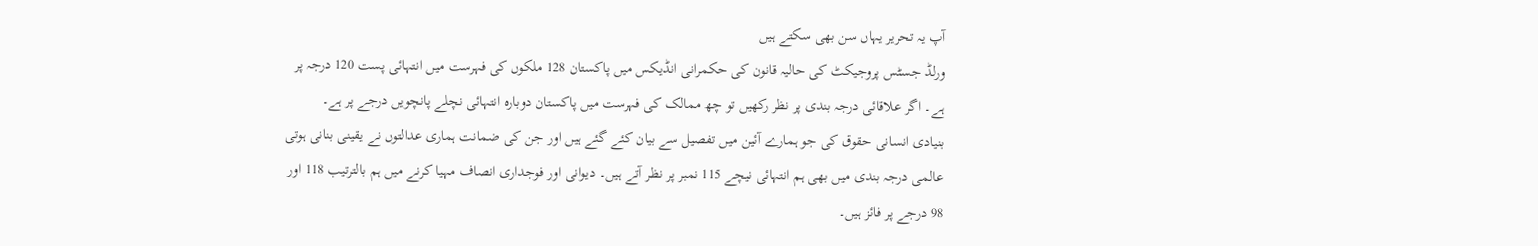آپ یہ تحریر یہاں سن بھی سکتے ہیں
ورلڈ جسٹس پروجیکٹ کی حالیہ قانون کی حکمرانی انڈیکس میں پاکستان 128 ملکوں کی فہرست میں انتہائی پست 120 درجہ پر ہے۔ اگر علاقائی درجہ بندی پر نظر رکھیں تو چھ ممالک کی فہرست میں پاکستان دوبارہ انتہائی نچلے پانچویں درجے پر ہے۔
بنیادی انسانی حقوق کی جو ہمارے آئین میں تفصیل سے بیان کئے گئے ہیں اور جن کی ضمانت ہماری عدالتوں نے یقینی بنانی ہوتی عالمی درجہ بندی میں بھی ہم انتہائی نیچے 115 نمبر پر نظر آتے ہیں۔ دیوانی اور فوجداری انصاف مہیا کرنے میں ہم بالترتیب 118 اور 98 درجے پر فائز ہیں۔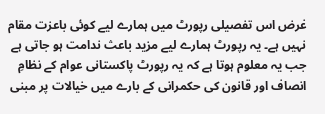غرض اس تفصیلی رپورٹ میں ہمارے لیے کوئی باعزت مقام نہیں ہے۔ یہ رپورٹ ہمارے لیے مزید باعث ندامت ہو جاتی ہے جب یہ معلوم ہوتا ہے کہ یہ رپورٹ پاکستانی عوام کے نظامِ انصاف اور قانون کی حکمرانی کے بارے میں خیالات پر مبنی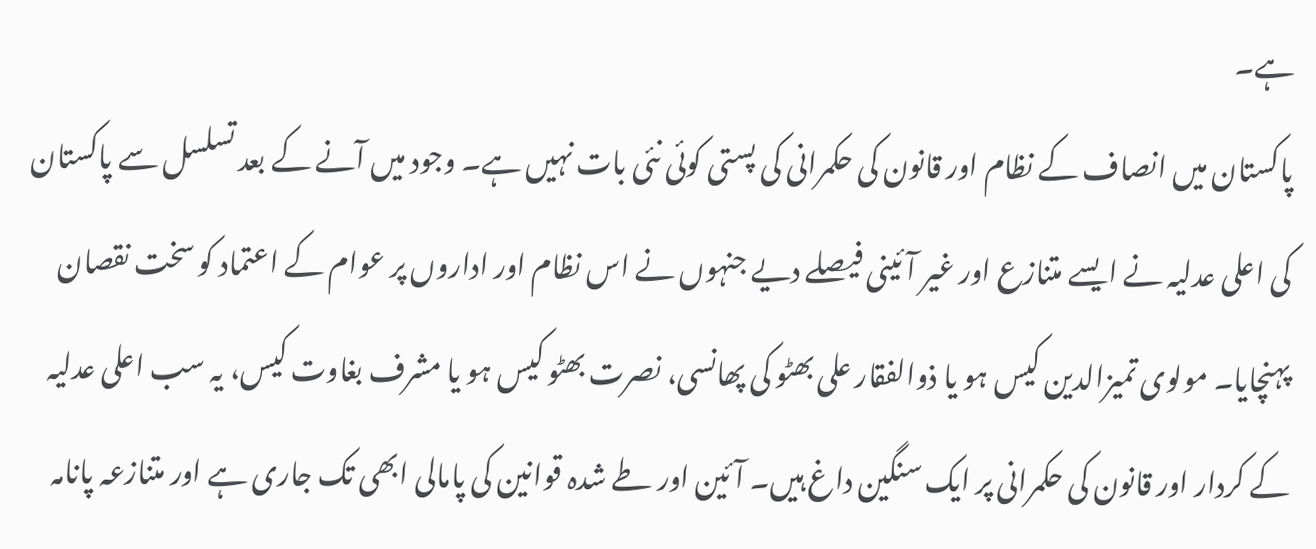ہے۔
پاکستان میں انصاف کے نظام اور قانون کی حکمرانی کی پستی کوئی نئی بات نہیں ہے۔ وجود میں آنے کے بعد تسلسل سے پاکستان کی اعلی عدلیہ نے ایسے متنازع اور غیر آئینی فیصلے دیے جنہوں نے اس نظام اور اداروں پر عوام کے اعتماد کو سخت نقصان پہنچایا۔ مولوی تمیزالدین کیس ہو یا ذوالفقار علی بھٹو کی پھانسی، نصرت بھٹو کیس ہو یا مشرف بغاوت کیس، یہ سب اعلی عدلیہ کے کردار اور قانون کی حکمرانی پر ایک سنگین داغ ہیں۔ آئین اور طے شدہ قوانین کی پامالی ابھی تک جاری ہے اور متنازعہ پانامہ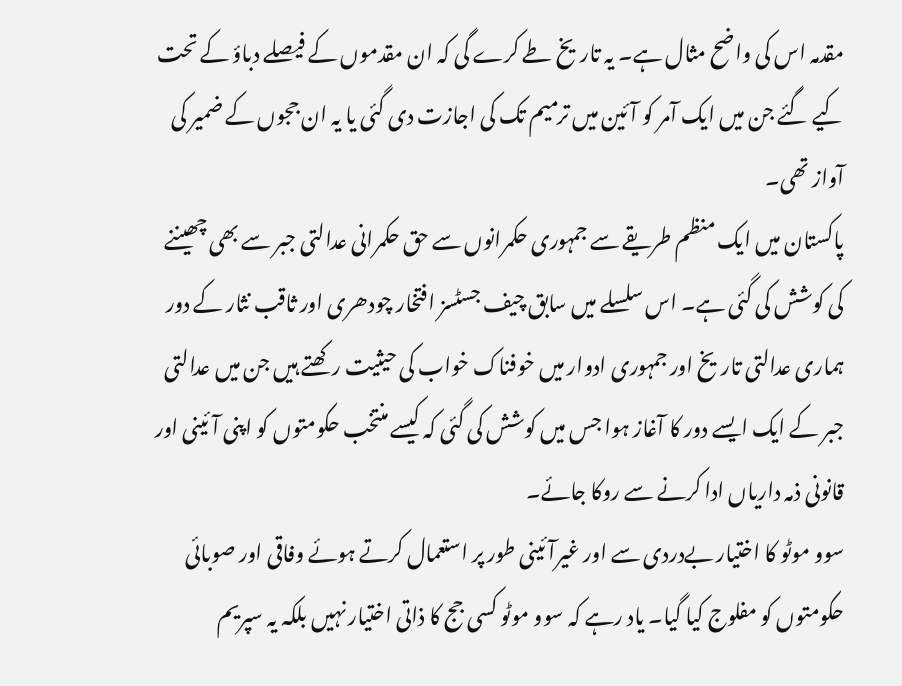مقدمہ اس کی واضح مثال ہے۔ یہ تاریخ طے کرے گی کہ ان مقدموں کے فیصلے دباؤ کے تحت کیے گئے جن میں ایک آمر کو آئین میں ترمیم تک کی اجازت دی گئی یا یہ ان ججوں کے ضمیر کی آواز تھی۔
پاکستان میں ایک منظم طریقے سے جمہوری حکمرانوں سے حق حکمرانی عدالتی جبر سے بھی چھیننے کی کوشش کی گئی ہے۔ اس سلسلے میں سابق چیف جسٹسز افتخار چودھری اور ثاقب نثار کے دور ہماری عدالتی تاریخ اور جمہوری ادوار میں خوفناک خواب کی حیثیت رکھتے ہیں جن میں عدالتی جبر کے ایک ایسے دور کا آغاز ہوا جس میں کوشش کی گئی کہ کیسے منتخب حکومتوں کو اپنی آئینی اور قانونی ذمہ داریاں ادا کرنے سے روکا جائے۔
سوو موٹو کا اختیار بےدردی سے اور غیرآئینی طور پر استعمال کرتے ہوئے وفاقی اور صوبائی حکومتوں کو مفلوج کیا گیا۔ یاد رہے کہ سوو موٹو کسی جج کا ذاتی اختیار نہیں بلکہ یہ سپریم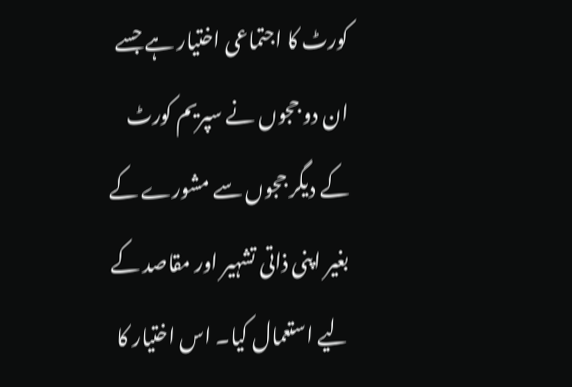کورٹ کا اجتماعی اختیار ہے جسے ان دو ججوں نے سپریم کورٹ کے دیگر ججوں سے مشورے کے بغیر اپنی ذاتی تشہیر اور مقاصد کے لیے استعمال کیا۔ اس اختیار کا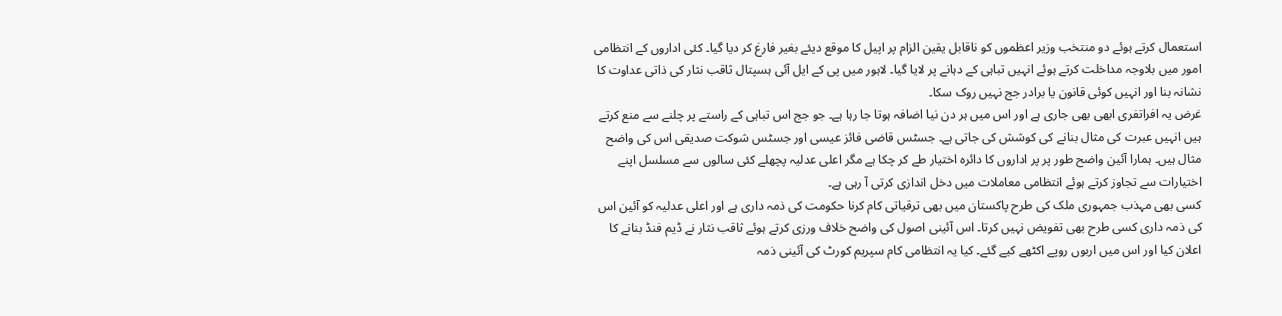استعمال کرتے ہوئے دو منتخب وزیر اعظموں کو ناقابل یقین الزام پر اپیل کا موقع دیئے بغیر فارغ کر دیا گیا۔ کئی اداروں کے انتظامی امور میں بلاوجہ مداخلت کرتے ہوئے انہیں تباہی کے دہانے پر لایا گیا۔ لاہور میں پی کے ایل آئی ہسپتال ثاقب نثار کی ذاتی عداوت کا نشانہ بنا اور انہیں کوئی قانون یا برادر جج نہیں روک سکا۔
غرض یہ افراتفری ابھی بھی جاری ہے اور اس میں ہر دن نیا اضافہ ہوتا جا رہا ہے۔ جو جج اس تباہی کے راستے پر چلنے سے منع کرتے ہیں انہیں عبرت کی مثال بنانے کی کوشش کی جاتی ہے۔ جسٹس قاضی فائز عیسی اور جسٹس شوکت صدیقی اس کی واضح مثال ہیں۔ ہمارا آئین واضح طور پر پر اداروں کا دائرہ اختیار طے کر چکا ہے مگر اعلی عدلیہ پچھلے کئی سالوں سے مسلسل اپنے اختیارات سے تجاوز کرتے ہوئے انتظامی معاملات میں دخل اندازی کرتی آ رہی ہے۔
کسی بھی مہذب جمہوری ملک کی طرح پاکستان میں بھی ترقیاتی کام کرنا حکومت کی ذمہ داری ہے اور اعلی عدلیہ کو آئین اس کی ذمہ داری کسی طرح بھی تفویض نہیں کرتا۔ اس آئینی اصول کی واضح خلاف ورزی کرتے ہوئے ثاقب نثار نے ڈیم فنڈ بنانے کا اعلان کیا اور اس میں اربوں روپے اکٹھے کیے گئے۔ کیا یہ انتظامی کام سپریم کورٹ کی آئینی ذمہ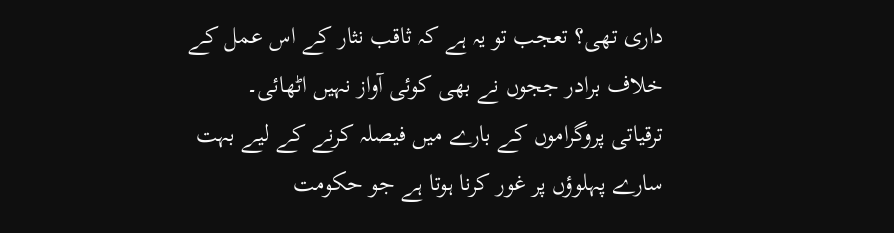داری تھی؟ تعجب تو یہ ہے کہ ثاقب نثار کے اس عمل کے خلاف برادر ججوں نے بھی کوئی آواز نہیں اٹھائی۔
ترقیاتی پروگراموں کے بارے میں فیصلہ کرنے کے لیے بہت سارے پہلوؤں پر غور کرنا ہوتا ہے جو حکومت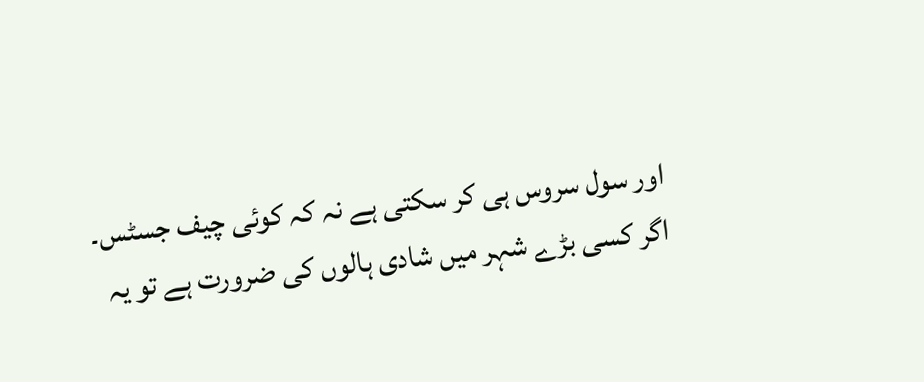اور سول سروس ہی کر سکتی ہے نہ کہ کوئی چیف جسٹس۔ اگر کسی بڑے شہر میں شادی ہالوں کی ضرورت ہے تو یہ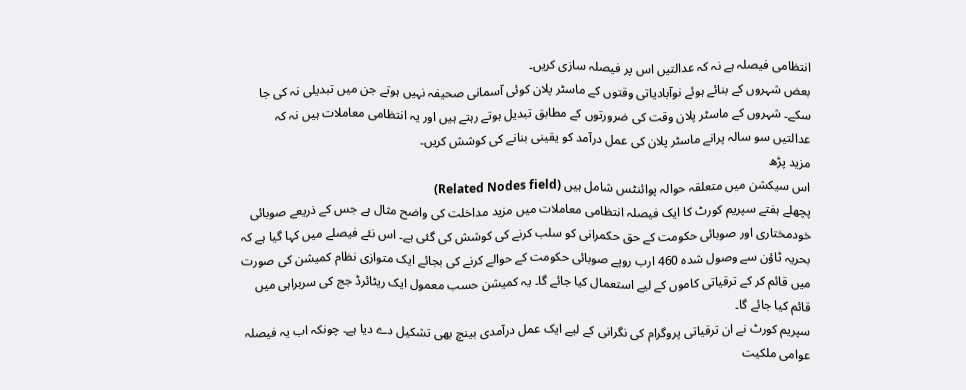انتظامی فیصلہ ہے نہ کہ عدالتیں اس پر فیصلہ سازی کریں۔
بعض شہروں کے بنائے ہوئے نوآبادیاتی وقتوں کے ماسٹر پلان کوئی آسمانی صحیفہ نہیں ہوتے جن میں تبدیلی نہ کی جا سکے۔ شہروں کے ماسٹر پلان وقت کی ضرورتوں کے مطابق تبدیل ہوتے رہتے ہیں اور یہ انتظامی معاملات ہیں نہ کہ عدالتیں سو سالہ پرانے ماسٹر پلان کی عمل درآمد کو یقینی بنانے کی کوشش کریں۔
مزید پڑھ
اس سیکشن میں متعلقہ حوالہ پوائنٹس شامل ہیں (Related Nodes field)
پچھلے ہفتے سپریم کورٹ کا ایک فیصلہ انتظامی معاملات میں مزید مداخلت کی واضح مثال ہے جس کے ذریعے صوبائی خودمختاری اور صوبائی حکومت کے حق حکمرانی کو سلب کرنے کی کوشش کی گئی ہے۔ اس نئے فیصلے میں کہا گیا ہے کہ بحریہ ٹاؤن سے وصول شدہ 460 ارب روپے صوبائی حکومت کے حوالے کرنے کی بجائے ایک متوازی نظام کمیشن کی صورت میں قائم کر کے ترقیاتی کاموں کے لیے استعمال کیا جائے گا۔ یہ کمیشن حسب معمول ایک ریٹائرڈ جج کی سربراہی میں قائم کیا جائے گا۔
سپریم کورٹ نے ان ترقیاتی پروگرام کی نگرانی کے لیے ایک عمل درآمدی بینچ بھی تشکیل دے دیا ہے۔ چونکہ اب یہ فیصلہ عوامی ملکیت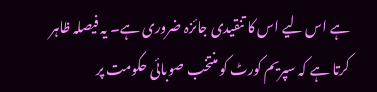ہے اس لیے اس کا تنقیدی جائزہ ضروری ہے۔ یہ فیصلہ ظاہر کرتا ہے کہ سپریم کورٹ کو منتخب صوبائی حکومت پر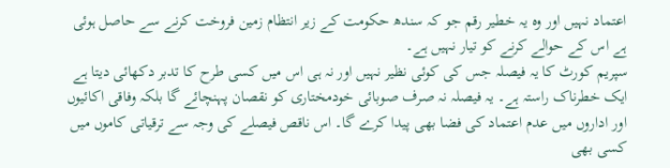اعتماد نہیں اور وہ یہ خطیر رقم جو کہ سندھ حکومت کے زیر انتظام زمین فروخت کرنے سے حاصل ہوئی ہے اس کے حوالے کرنے کو تیار نہیں ہے۔
سپریم کورٹ کا یہ فیصلہ جس کی کوئی نظیر نہیں اور نہ ہی اس میں کسی طرح کا تدبر دکھائی دیتا ہے ایک خطرناک راستہ ہے۔ یہ فیصلہ نہ صرف صوبائی خودمختاری کو نقصان پہنچائے گا بلکہ وفاقی اکائیوں اور اداروں میں عدم اعتماد کی فضا بھی پیدا کرے گا۔ اس ناقص فیصلے کی وجہ سے ترقیاتی کاموں میں کسی بھی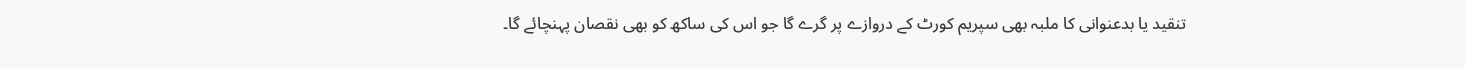تنقید یا بدعنوانی کا ملبہ بھی سپریم کورٹ کے دروازے پر گرے گا جو اس کی ساکھ کو بھی نقصان پہنچائے گا۔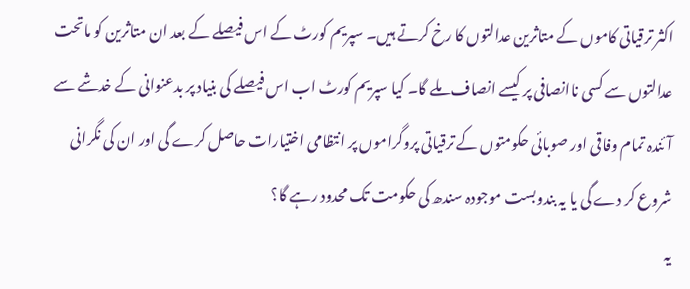اکثر ترقیاتی کاموں کے متاثرین عدالتوں کا رخ کرتے ہیں۔ سپریم کورٹ کے اس فیصلے کے بعد ان متاثرین کو ماتحت عدالتوں سے کسی ناانصافی پر کیسے انصاف ملے گا۔ کیا سپریم کورٹ اب اس فیصلے کی بنیاد پر بدعنوانی کے خدشے سے آئندہ تمام وفاقی اور صوبائی حکومتوں کے ترقیاتی پروگراموں پر انتظامی اختیارات حاصل کرے گی اور ان کی نگرانی شروع کر دے گی یا یہ بندوبست موجودہ سندھ کی حکومت تک محدود رہے گا؟
یہ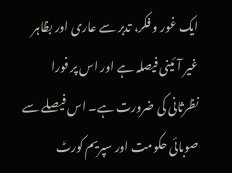ایک غور و فکر، تدبر سے عاری اور بظاہر غیر آئینی فیصلہ ہے اور اس پر فورا نظرثانی کی ضرورت ہے۔ اس فیصلے سے صوبائی حکومت اور سپریم کورٹ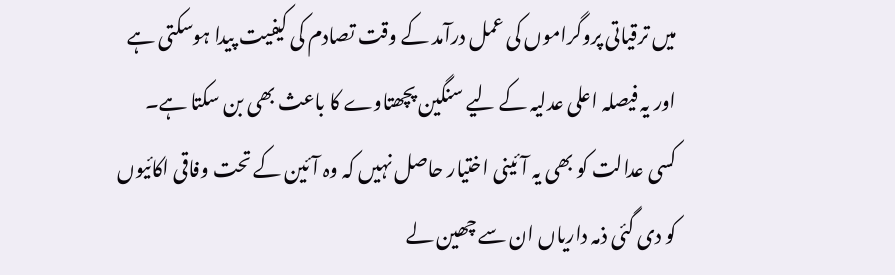میں ترقیاتی پروگراموں کی عمل درآمد کے وقت تصادم کی کیفیت پیدا ہوسکتی ہے اور یہ فیصلہ اعلی عدلیہ کے لیے سنگین پچھتاوے کا باعث بھی بن سکتا ہے۔
کسی عدالت کو بھی یہ آئینی اختیار حاصل نہیں کہ وہ آئین کے تحت وفاقی اکائیوں کو دی گئی ذمہ داریاں ان سے چھین لے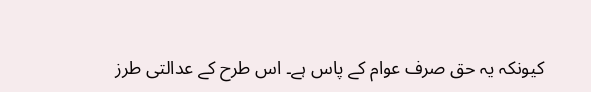کیونکہ یہ حق صرف عوام کے پاس ہے۔ اس طرح کے عدالتی طرز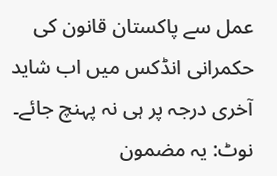عمل سے پاکستان قانون کی حکمرانی انڈکس میں اب شاید آخری درجہ پر ہی نہ پہنچ جائے۔
نوٹ: یہ مضمون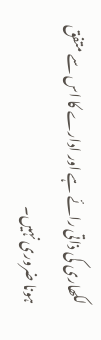لکھاری کی ذاتی رائے ہے اور ادارے کا اس سے متفق ہونا ضروری نہیں۔